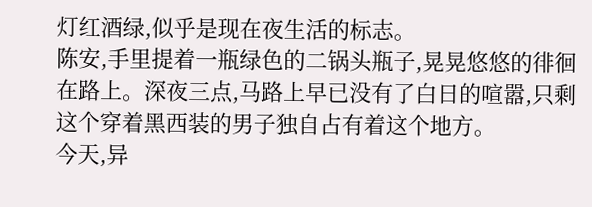灯红酒绿,似乎是现在夜生活的标志。
陈安,手里提着一瓶绿色的二锅头瓶子,晃晃悠悠的徘徊在路上。深夜三点,马路上早已没有了白日的喧嚣,只剩这个穿着黑西装的男子独自占有着这个地方。
今天,异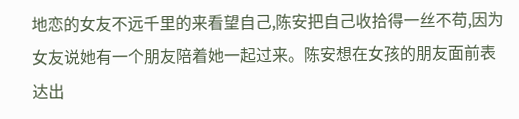地恋的女友不远千里的来看望自己,陈安把自己收拾得一丝不苟,因为女友说她有一个朋友陪着她一起过来。陈安想在女孩的朋友面前表达出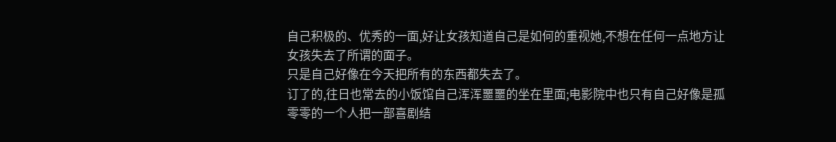自己积极的、优秀的一面,好让女孩知道自己是如何的重视她,不想在任何一点地方让女孩失去了所谓的面子。
只是自己好像在今天把所有的东西都失去了。
订了的,往日也常去的小饭馆自己浑浑噩噩的坐在里面;电影院中也只有自己好像是孤零零的一个人把一部喜剧结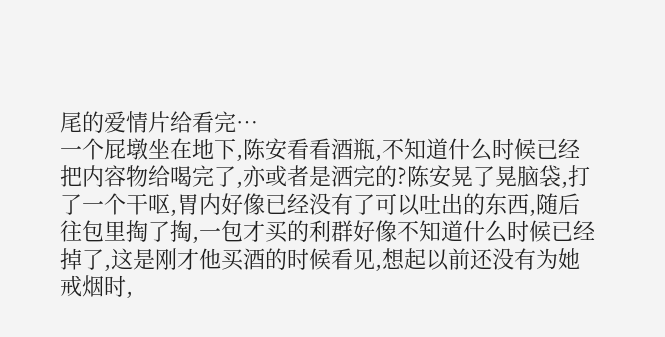尾的爱情片给看完…
一个屁墩坐在地下,陈安看看酒瓶,不知道什么时候已经把内容物给喝完了,亦或者是洒完的?陈安晃了晃脑袋,打了一个干呕,胃内好像已经没有了可以吐出的东西,随后往包里掏了掏,一包才买的利群好像不知道什么时候已经掉了,这是刚才他买酒的时候看见,想起以前还没有为她戒烟时,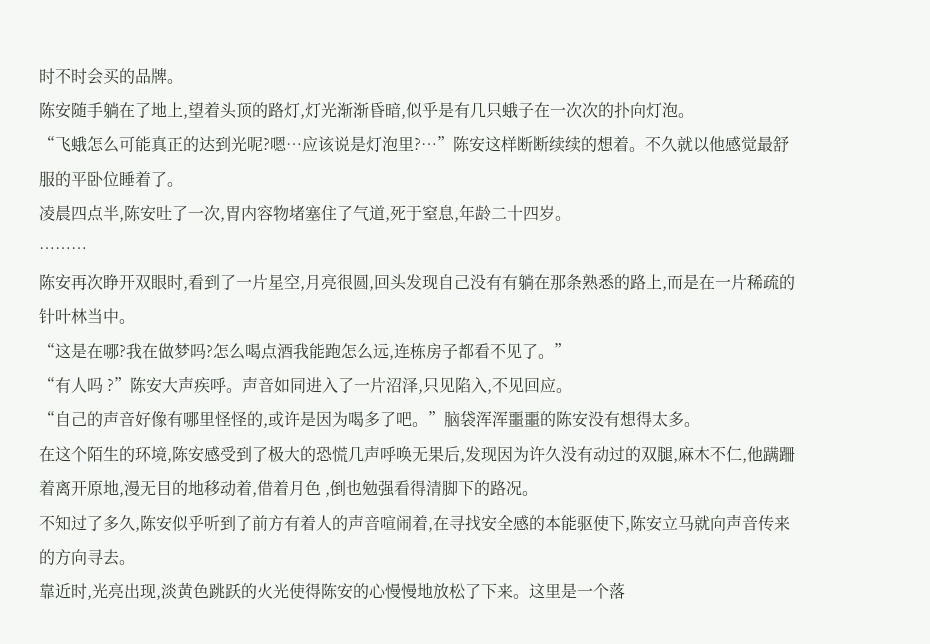时不时会买的品牌。
陈安随手躺在了地上,望着头顶的路灯,灯光渐渐昏暗,似乎是有几只蛾子在一次次的扑向灯泡。
“飞蛾怎么可能真正的达到光呢?嗯…应该说是灯泡里?…”陈安这样断断续续的想着。不久就以他感觉最舒服的平卧位睡着了。
凌晨四点半,陈安吐了一次,胃内容物堵塞住了气道,死于窒息,年龄二十四岁。
………
陈安再次睁开双眼时,看到了一片星空,月亮很圆,回头发现自己没有有躺在那条熟悉的路上,而是在一片稀疏的针叶林当中。
“这是在哪?我在做梦吗?怎么喝点酒我能跑怎么远,连栋房子都看不见了。”
“有人吗 ?”陈安大声疾呼。声音如同进入了一片沼泽,只见陷入,不见回应。
“自己的声音好像有哪里怪怪的,或许是因为喝多了吧。”脑袋浑浑噩噩的陈安没有想得太多。
在这个陌生的环境,陈安感受到了极大的恐慌几声呼唤无果后,发现因为许久没有动过的双腿,麻木不仁,他蹒跚着离开原地,漫无目的地移动着,借着月色 ,倒也勉强看得清脚下的路况。
不知过了多久,陈安似乎听到了前方有着人的声音喧闹着,在寻找安全感的本能驱使下,陈安立马就向声音传来的方向寻去。
靠近时,光亮出现,淡黄色跳跃的火光使得陈安的心慢慢地放松了下来。这里是一个落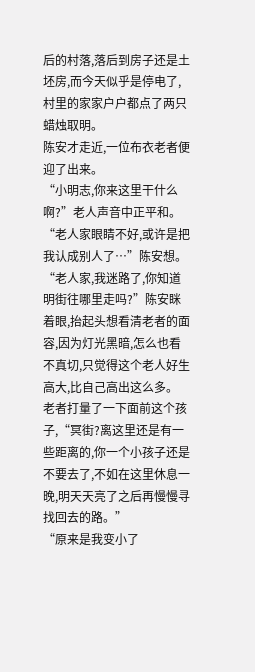后的村落,落后到房子还是土坯房,而今天似乎是停电了,村里的家家户户都点了两只蜡烛取明。
陈安才走近,一位布衣老者便迎了出来。
“小明志,你来这里干什么啊?”老人声音中正平和。
“老人家眼睛不好,或许是把我认成别人了…”陈安想。
“老人家,我迷路了,你知道明街往哪里走吗?”陈安眯着眼,抬起头想看清老者的面容,因为灯光黑暗,怎么也看不真切,只觉得这个老人好生高大,比自己高出这么多。
老者打量了一下面前这个孩子,“冥街?离这里还是有一些距离的,你一个小孩子还是不要去了,不如在这里休息一晚,明天天亮了之后再慢慢寻找回去的路。”
“原来是我变小了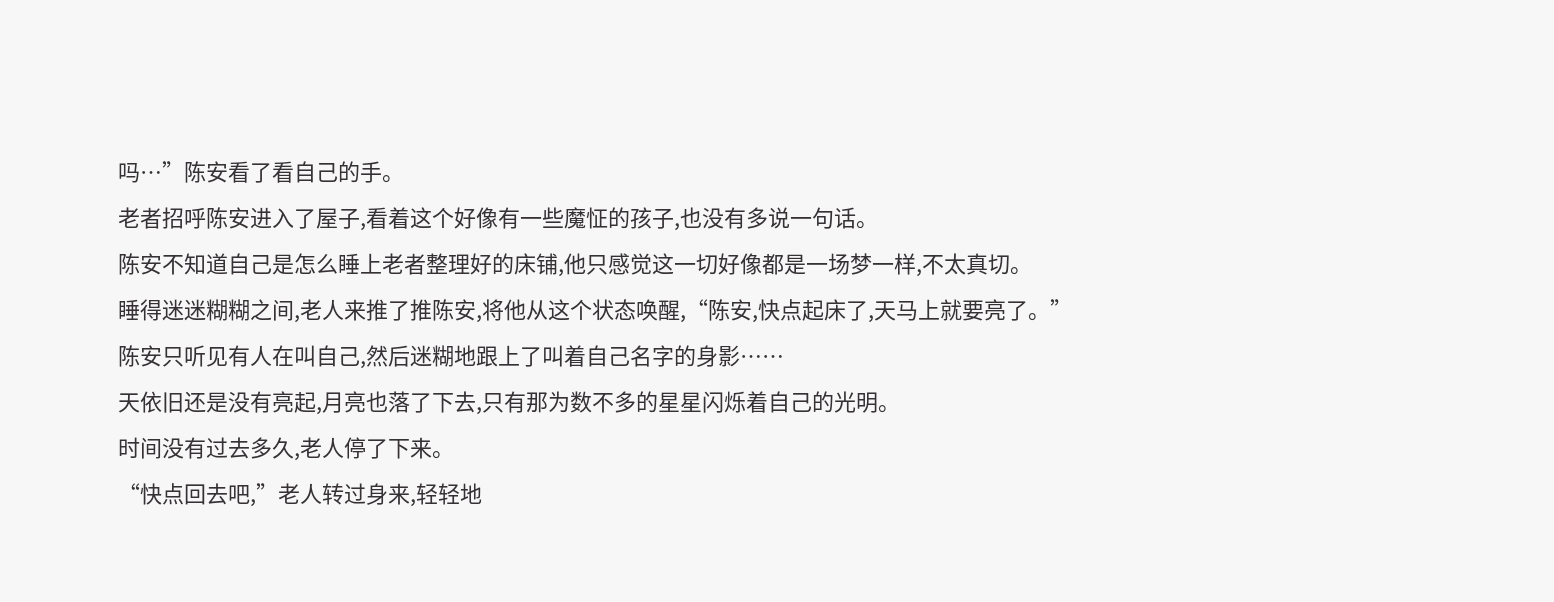吗…”陈安看了看自己的手。
老者招呼陈安进入了屋子,看着这个好像有一些魔怔的孩子,也没有多说一句话。
陈安不知道自己是怎么睡上老者整理好的床铺,他只感觉这一切好像都是一场梦一样,不太真切。
睡得迷迷糊糊之间,老人来推了推陈安,将他从这个状态唤醒,“陈安,快点起床了,天马上就要亮了。”
陈安只听见有人在叫自己,然后迷糊地跟上了叫着自己名字的身影……
天依旧还是没有亮起,月亮也落了下去,只有那为数不多的星星闪烁着自己的光明。
时间没有过去多久,老人停了下来。
“快点回去吧,”老人转过身来,轻轻地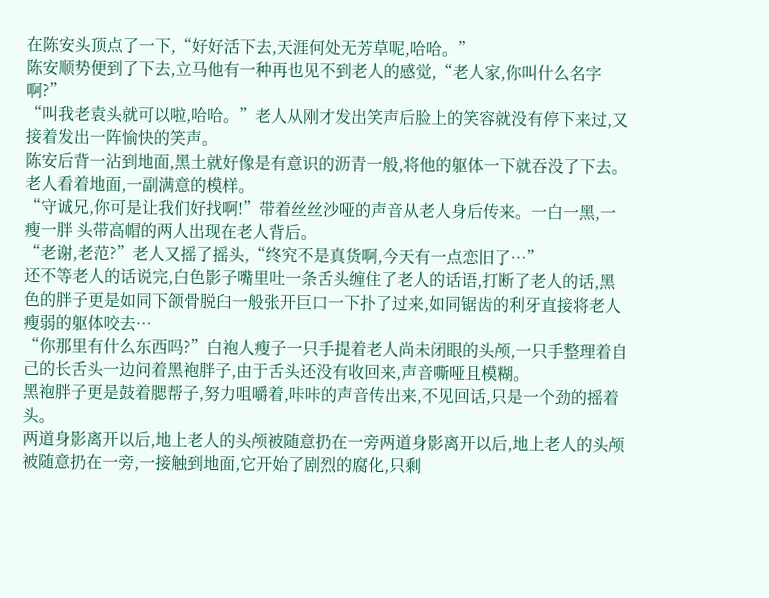在陈安头顶点了一下,“好好活下去,天涯何处无芳草呢,哈哈。”
陈安顺势便到了下去,立马他有一种再也见不到老人的感觉,“老人家,你叫什么名字啊?”
“叫我老袁头就可以啦,哈哈。”老人从刚才发出笑声后脸上的笑容就没有停下来过,又接着发出一阵愉快的笑声。
陈安后背一沾到地面,黑土就好像是有意识的沥青一般,将他的躯体一下就吞没了下去。
老人看着地面,一副满意的模样。
“守诚兄,你可是让我们好找啊!”带着丝丝沙哑的声音从老人身后传来。一白一黑,一瘦一胖 头带高帽的两人出现在老人背后。
“老谢,老范?”老人又摇了摇头,“终究不是真货啊,今天有一点恋旧了…”
还不等老人的话说完,白色影子嘴里吐一条舌头缠住了老人的话语,打断了老人的话,黑色的胖子更是如同下颌骨脱臼一般张开巨口一下扑了过来,如同锯齿的利牙直接将老人瘦弱的躯体咬去…
“你那里有什么东西吗?”白袍人瘦子一只手提着老人尚未闭眼的头颅,一只手整理着自己的长舌头一边问着黑袍胖子,由于舌头还没有收回来,声音嘶哑且模糊。
黑袍胖子更是鼓着腮帮子,努力咀嚼着,咔咔的声音传出来,不见回话,只是一个劲的摇着头。
两道身影离开以后,地上老人的头颅被随意扔在一旁两道身影离开以后,地上老人的头颅被随意扔在一旁,一接触到地面,它开始了剧烈的腐化,只剩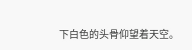下白色的头骨仰望着天空。